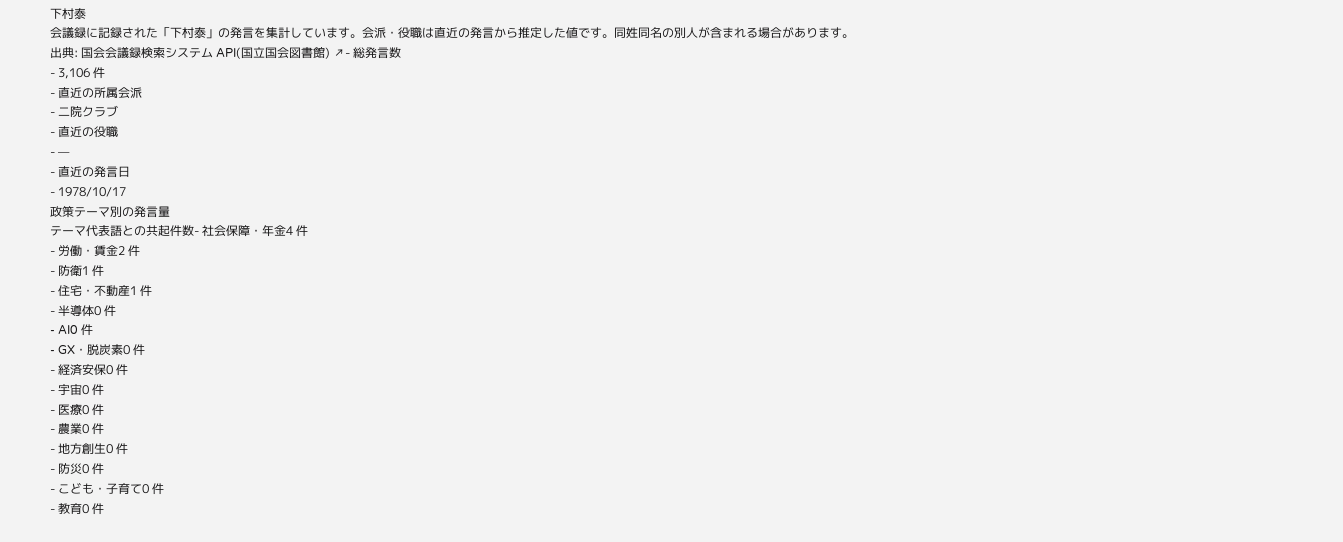下村泰
会議録に記録された「下村泰」の発言を集計しています。会派・役職は直近の発言から推定した値です。同姓同名の別人が含まれる場合があります。
出典: 国会会議録検索システム API(国立国会図書館) ↗- 総発言数
- 3,106 件
- 直近の所属会派
- 二院クラブ
- 直近の役職
- —
- 直近の発言日
- 1978/10/17
政策テーマ別の発言量
テーマ代表語との共起件数- 社会保障・年金4 件
- 労働・賃金2 件
- 防衛1 件
- 住宅・不動産1 件
- 半導体0 件
- AI0 件
- GX・脱炭素0 件
- 経済安保0 件
- 宇宙0 件
- 医療0 件
- 農業0 件
- 地方創生0 件
- 防災0 件
- こども・子育て0 件
- 教育0 件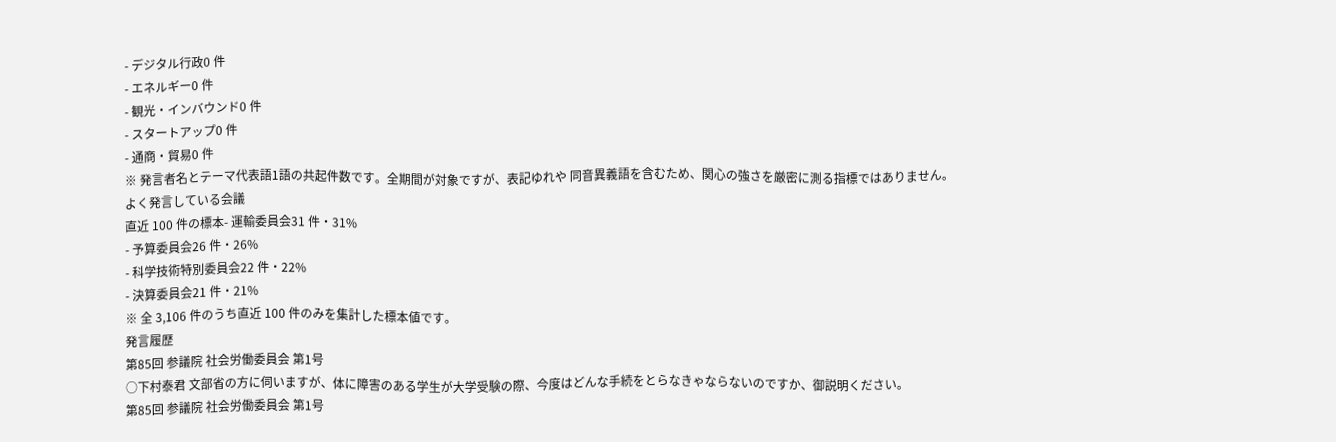- デジタル行政0 件
- エネルギー0 件
- 観光・インバウンド0 件
- スタートアップ0 件
- 通商・貿易0 件
※ 発言者名とテーマ代表語1語の共起件数です。全期間が対象ですが、表記ゆれや 同音異義語を含むため、関心の強さを厳密に測る指標ではありません。
よく発言している会議
直近 100 件の標本- 運輸委員会31 件・31%
- 予算委員会26 件・26%
- 科学技術特別委員会22 件・22%
- 決算委員会21 件・21%
※ 全 3,106 件のうち直近 100 件のみを集計した標本値です。
発言履歴
第85回 参議院 社会労働委員会 第1号
○下村泰君 文部省の方に伺いますが、体に障害のある学生が大学受験の際、今度はどんな手続をとらなきゃならないのですか、御説明ください。
第85回 参議院 社会労働委員会 第1号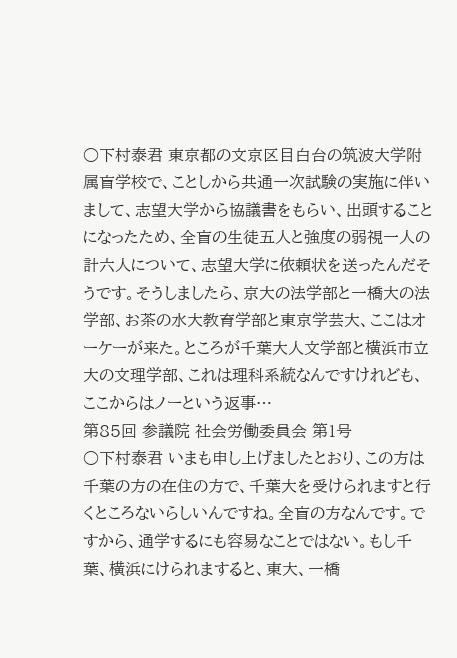○下村泰君 東京都の文京区目白台の筑波大学附属盲学校で、ことしから共通一次試験の実施に伴いまして、志望大学から協議書をもらい、出頭することになったため、全盲の生徒五人と強度の弱視一人の計六人について、志望大学に依頼状を送ったんだそうです。そうしましたら、京大の法学部と一橋大の法学部、お茶の水大教育学部と東京学芸大、ここはオーケーが来た。ところが千葉大人文学部と横浜市立大の文理学部、これは理科系統なんですけれども、ここからはノーという返事…
第85回 参議院 社会労働委員会 第1号
○下村泰君 いまも申し上げましたとおり、この方は千葉の方の在住の方で、千葉大を受けられますと行くところないらしいんですね。全盲の方なんです。ですから、通学するにも容易なことではない。もし千葉、横浜にけられますると、東大、一橋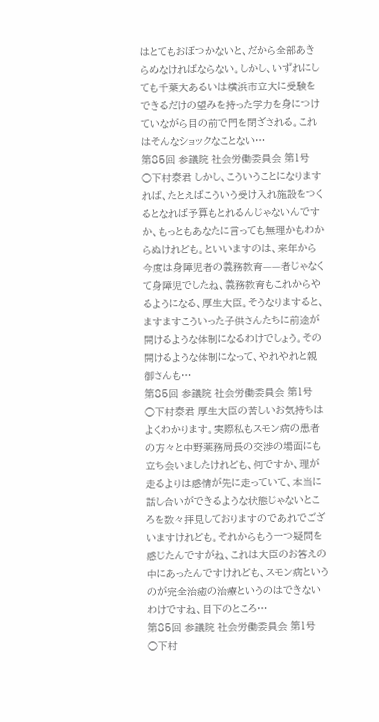はとてもおぼつかないと、だから全部あきらめなければならない。しかし、いずれにしても千葉大あるいは横浜市立大に受験をできるだけの望みを持った学力を身につけていながら目の前で門を閉ざされる。これはそんなショックなことない…
第85回 参議院 社会労働委員会 第1号
○下村泰君 しかし、こういうことになりますれば、たとえばこういう受け入れ施設をつくるとなれば予算もとれるんじゃないんですか、もっともあなたに言っても無理かもわからぬけれども。といいますのは、来年から今度は身障児者の義務教育——者じゃなくて身障児でしたね、義務教育もこれからやるようになる、厚生大臣。そうなりますると、ますますこういった子供さんたちに前途が開けるような体制になるわけでしょう。その開けるような体制になって、やれやれと親御さんも…
第85回 参議院 社会労働委員会 第1号
○下村泰君 厚生大臣の苦しいお気持ちはよくわかります。実際私もスモン病の患者の方々と中野薬務局長の交渉の場面にも立ち会いましたけれども、何ですか、理が走るよりは感情が先に走っていて、本当に話し合いができるような状態じゃないところを数々拝見しておりますのであれでございますけれども。それからもう一つ疑問を感じたんですがね、これは大臣のお答えの中にあったんですけれども、スモン病というのが完全治癒の治療というのはできないわけですね、目下のところ…
第85回 参議院 社会労働委員会 第1号
○下村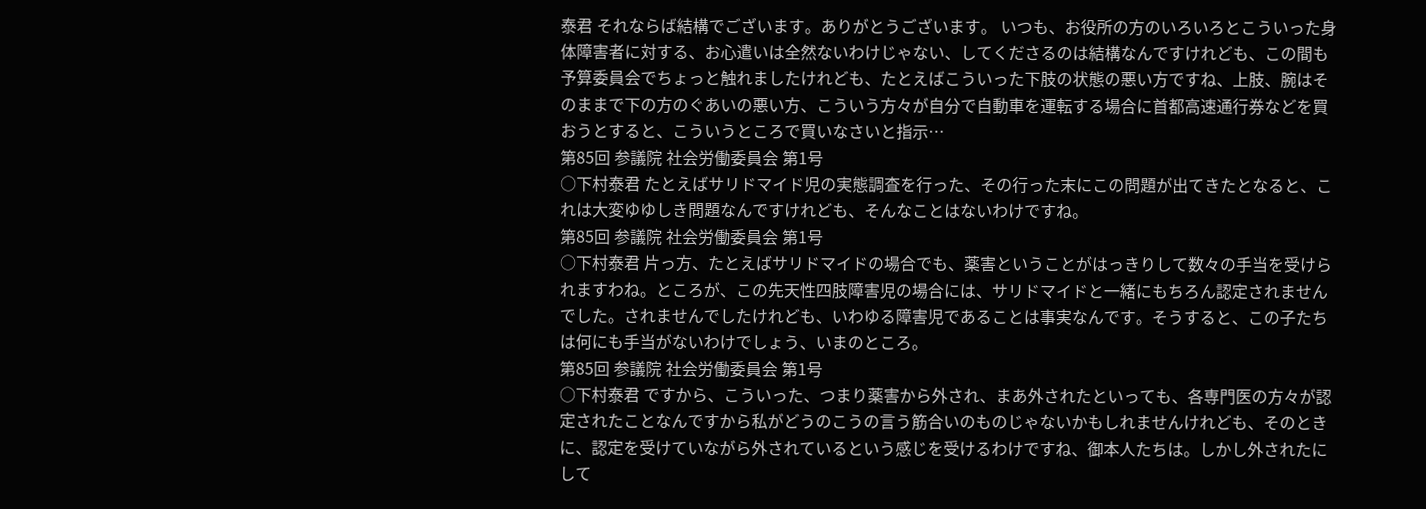泰君 それならば結構でございます。ありがとうございます。 いつも、お役所の方のいろいろとこういった身体障害者に対する、お心遣いは全然ないわけじゃない、してくださるのは結構なんですけれども、この間も予算委員会でちょっと触れましたけれども、たとえばこういった下肢の状態の悪い方ですね、上肢、腕はそのままで下の方のぐあいの悪い方、こういう方々が自分で自動車を運転する場合に首都高速通行券などを買おうとすると、こういうところで買いなさいと指示…
第85回 参議院 社会労働委員会 第1号
○下村泰君 たとえばサリドマイド児の実態調査を行った、その行った末にこの問題が出てきたとなると、これは大変ゆゆしき問題なんですけれども、そんなことはないわけですね。
第85回 参議院 社会労働委員会 第1号
○下村泰君 片っ方、たとえばサリドマイドの場合でも、薬害ということがはっきりして数々の手当を受けられますわね。ところが、この先天性四肢障害児の場合には、サリドマイドと一緒にもちろん認定されませんでした。されませんでしたけれども、いわゆる障害児であることは事実なんです。そうすると、この子たちは何にも手当がないわけでしょう、いまのところ。
第85回 参議院 社会労働委員会 第1号
○下村泰君 ですから、こういった、つまり薬害から外され、まあ外されたといっても、各専門医の方々が認定されたことなんですから私がどうのこうの言う筋合いのものじゃないかもしれませんけれども、そのときに、認定を受けていながら外されているという感じを受けるわけですね、御本人たちは。しかし外されたにして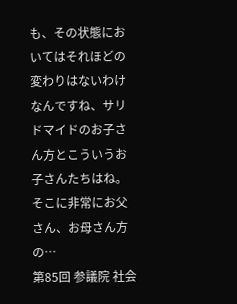も、その状態においてはそれほどの変わりはないわけなんですね、サリドマイドのお子さん方とこういうお子さんたちはね。そこに非常にお父さん、お母さん方の…
第85回 参議院 社会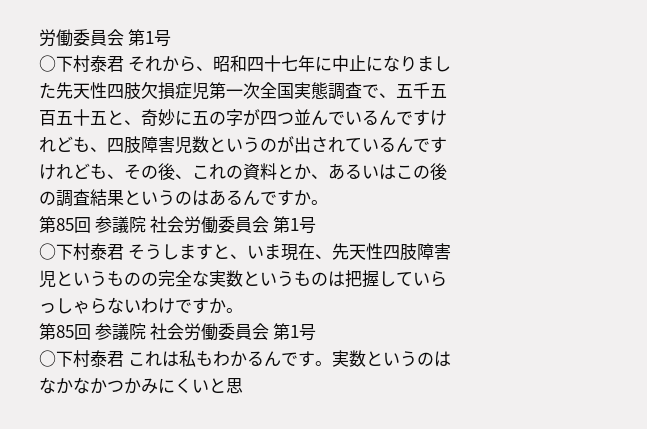労働委員会 第1号
○下村泰君 それから、昭和四十七年に中止になりました先天性四肢欠損症児第一次全国実態調査で、五千五百五十五と、奇妙に五の字が四つ並んでいるんですけれども、四肢障害児数というのが出されているんですけれども、その後、これの資料とか、あるいはこの後の調査結果というのはあるんですか。
第85回 参議院 社会労働委員会 第1号
○下村泰君 そうしますと、いま現在、先天性四肢障害児というものの完全な実数というものは把握していらっしゃらないわけですか。
第85回 参議院 社会労働委員会 第1号
○下村泰君 これは私もわかるんです。実数というのはなかなかつかみにくいと思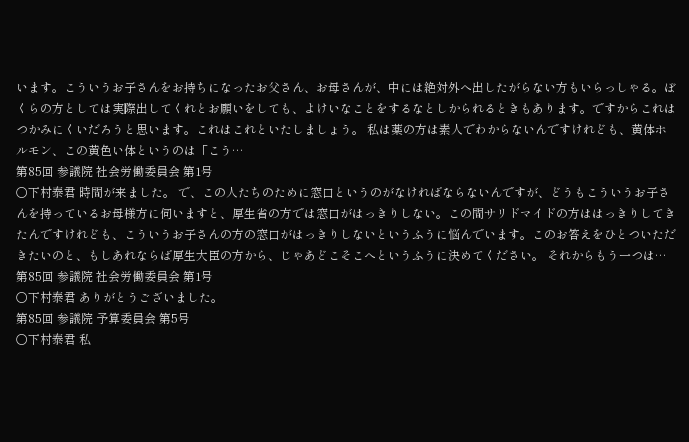います。こういうお子さんをお持ちになったお父さん、お母さんが、中には絶対外へ出したがらない方もいらっしゃる。ぼくらの方としては実際出してくれとお願いをしても、よけいなことをするなとしかられるときもあります。ですからこれはつかみにくいだろうと思います。これはこれといたしましょう。 私は薬の方は素人でわからないんですけれども、黄体ホルモン、この黄色い体というのは「こう…
第85回 参議院 社会労働委員会 第1号
○下村泰君 時間が来ました。 で、この人たちのために窓口というのがなければならないんですが、どうもこういうお子さんを持っているお母様方に伺いますと、厚生省の方では窓口がはっきりしない。この間サリドマイドの方ははっきりしてきたんですけれども、こういうお子さんの方の窓口がはっきりしないというふうに悩んでいます。このお答えをひとついただきたいのと、もしあれならば厚生大臣の方から、じゃあどこそこへというふうに決めてください。 それからもう一つは…
第85回 参議院 社会労働委員会 第1号
○下村泰君 ありがとうございました。
第85回 参議院 予算委員会 第5号
○下村泰君 私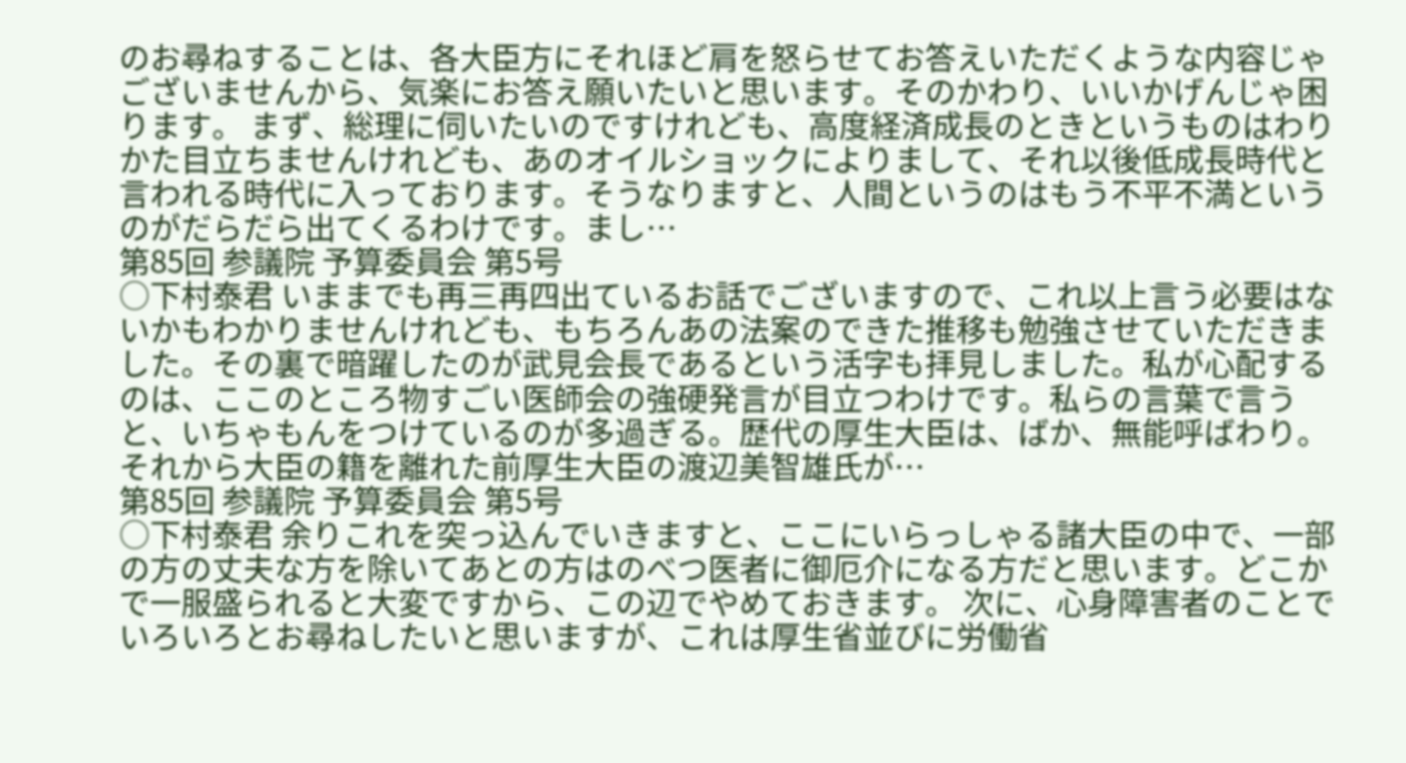のお尋ねすることは、各大臣方にそれほど肩を怒らせてお答えいただくような内容じゃございませんから、気楽にお答え願いたいと思います。そのかわり、いいかげんじゃ困ります。 まず、総理に伺いたいのですけれども、高度経済成長のときというものはわりかた目立ちませんけれども、あのオイルショックによりまして、それ以後低成長時代と言われる時代に入っております。そうなりますと、人間というのはもう不平不満というのがだらだら出てくるわけです。まし…
第85回 参議院 予算委員会 第5号
○下村泰君 いままでも再三再四出ているお話でございますので、これ以上言う必要はないかもわかりませんけれども、もちろんあの法案のできた推移も勉強させていただきました。その裏で暗躍したのが武見会長であるという活字も拝見しました。私が心配するのは、ここのところ物すごい医師会の強硬発言が目立つわけです。私らの言葉で言うと、いちゃもんをつけているのが多過ぎる。歴代の厚生大臣は、ばか、無能呼ばわり。それから大臣の籍を離れた前厚生大臣の渡辺美智雄氏が…
第85回 参議院 予算委員会 第5号
○下村泰君 余りこれを突っ込んでいきますと、ここにいらっしゃる諸大臣の中で、一部の方の丈夫な方を除いてあとの方はのべつ医者に御厄介になる方だと思います。どこかで一服盛られると大変ですから、この辺でやめておきます。 次に、心身障害者のことでいろいろとお尋ねしたいと思いますが、これは厚生省並びに労働省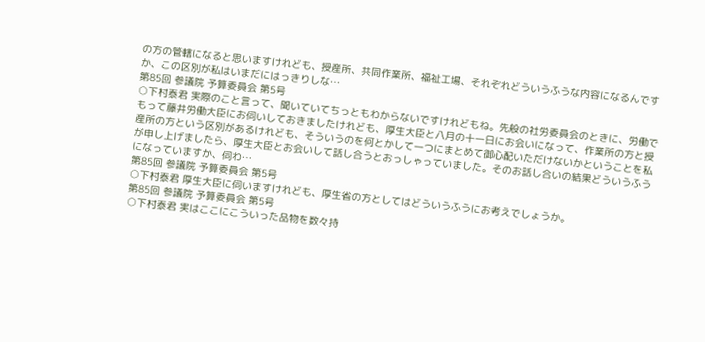の方の管轄になると思いますけれども、授産所、共同作業所、福祉工場、それぞれどういうふうな内容になるんですか、この区別が私はいまだにはっきりしな…
第85回 参議院 予算委員会 第5号
○下村泰君 実際のこと言って、聞いていてちっともわからないですけれどもね。先般の社労委員会のときに、労働でもって藤井労働大臣にお伺いしておきましたけれども、厚生大臣と八月の十一日にお会いになって、作業所の方と授産所の方という区別があるけれども、そういうのを何とかして一つにまとめて御心配いただけないかということを私が申し上げましたら、厚生大臣とお会いして話し合うとおっしゃっていました。そのお話し合いの結果どういうふうになっていますか、伺わ…
第85回 参議院 予算委員会 第5号
○下村泰君 厚生大臣に伺いますけれども、厚生省の方としてはどういうふうにお考えでしょうか。
第85回 参議院 予算委員会 第5号
○下村泰君 実はここにこういった品物を数々持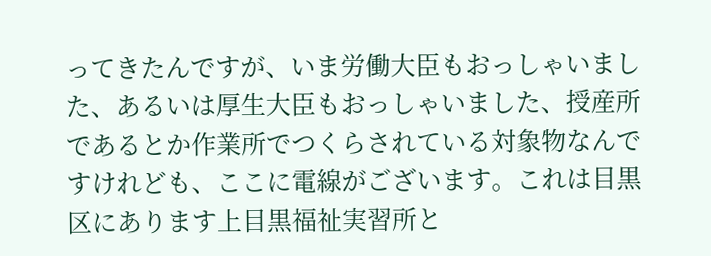ってきたんですが、いま労働大臣もおっしゃいました、あるいは厚生大臣もおっしゃいました、授産所であるとか作業所でつくらされている対象物なんですけれども、ここに電線がございます。これは目黒区にあります上目黒福祉実習所と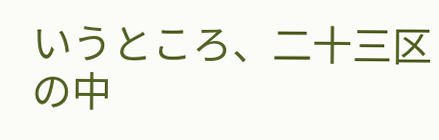いうところ、二十三区の中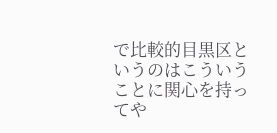で比較的目黒区というのはこういうことに関心を持ってや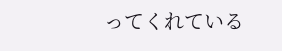ってくれている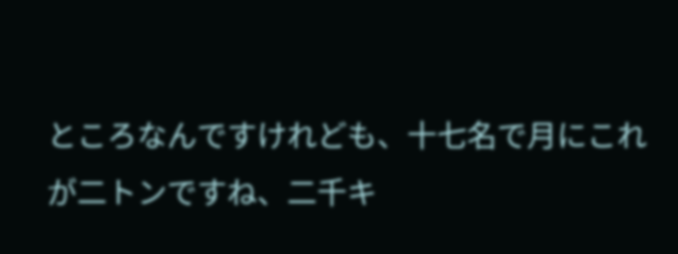ところなんですけれども、十七名で月にこれが二トンですね、二千キ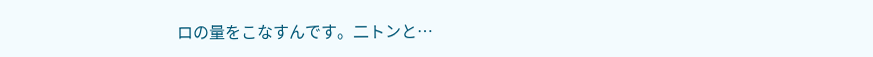ロの量をこなすんです。二トンと…